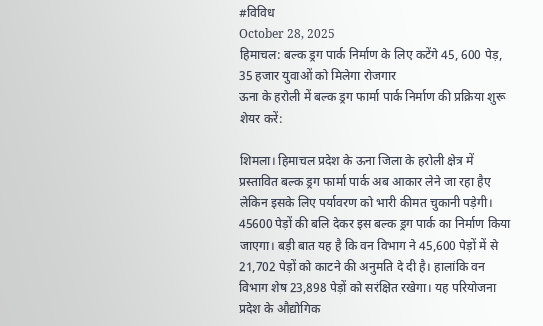#विविध
October 28, 2025
हिमाचल: बल्क ड्रग पार्क निर्माण के लिए कटेंगे 45, 600 पेड़, 35 हजार युवाओं को मिलेगा रोजगार
ऊना के हरोली में बल्क ड्रग फार्मा पार्क निर्माण की प्रक्रिया शुरू
शेयर करें:

शिमला। हिमाचल प्रदेश के ऊना जिला के हरोली क्षेत्र में प्रस्तावित बल्क ड्रग फार्मा पार्क अब आकार लेने जा रहा हैए लेकिन इसके लिए पर्यावरण को भारी कीमत चुकानी पड़ेगी। 45600 पेड़ों की बलि देकर इस बल्क ड्रग पार्क का निर्माण किया जाएगा। बड़ी बात यह है कि वन विभाग ने 45,600 पेड़ों में से 21,702 पेड़ों को काटने की अनुमति दे दी है। हालांकि वन विभाग शेष 23,898 पेड़ों को सरंक्षित रखेगा। यह परियोजना प्रदेश के औद्योगिक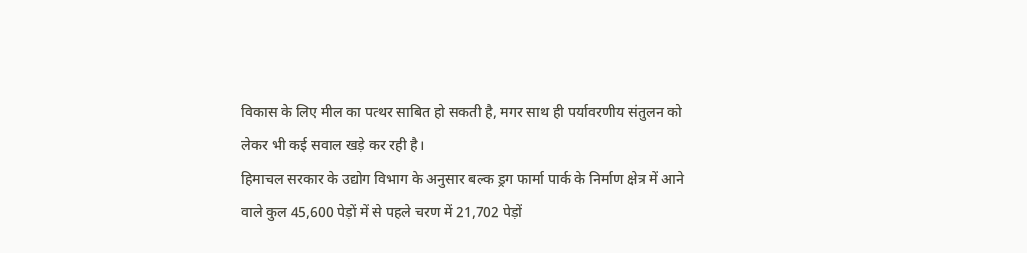विकास के लिए मील का पत्थर साबित हो सकती है, मगर साथ ही पर्यावरणीय संतुलन को लेकर भी कई सवाल खड़े कर रही है।
हिमाचल सरकार के उद्योग विभाग के अनुसार बल्क ड्रग फार्मा पार्क के निर्माण क्षेत्र में आने वाले कुल 45,600 पेड़ों में से पहले चरण में 21,702 पेड़ों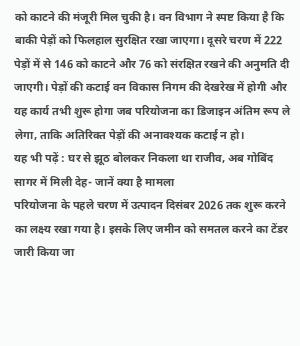को काटने की मंजूरी मिल चुकी है। वन विभाग ने स्पष्ट किया है कि बाकी पेड़ों को फिलहाल सुरक्षित रखा जाएगा। दूसरे चरण में 222 पेड़ों में से 146 को काटने और 76 को संरक्षित रखने की अनुमति दी जाएगी। पेड़ों की कटाई वन विकास निगम की देखरेख में होगी और यह कार्य तभी शुरू होगा जब परियोजना का डिजाइन अंतिम रूप ले लेगा, ताकि अतिरिक्त पेड़ों की अनावश्यक कटाई न हो।
यह भी पढ़ें : घर से झूठ बोलकर निकला था राजीव, अब गोबिंद सागर में मिली देह- जानें क्या है मामला
परियोजना के पहले चरण में उत्पादन दिसंबर 2026 तक शुरू करने का लक्ष्य रखा गया है। इसके लिए जमीन को समतल करने का टेंडर जारी किया जा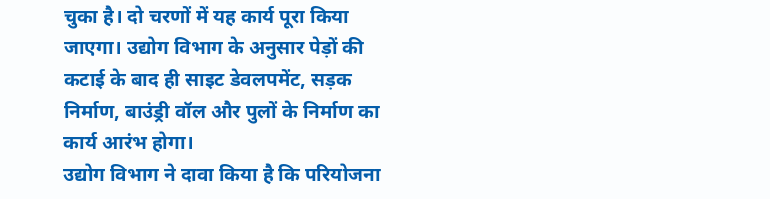चुका है। दो चरणों में यह कार्य पूरा किया जाएगा। उद्योग विभाग के अनुसार पेड़ों की कटाई के बाद ही साइट डेवलपमेंट, सड़क निर्माण, बाउंड्री वॉल और पुलों के निर्माण का कार्य आरंभ होगा।
उद्योग विभाग ने दावा किया है कि परियोजना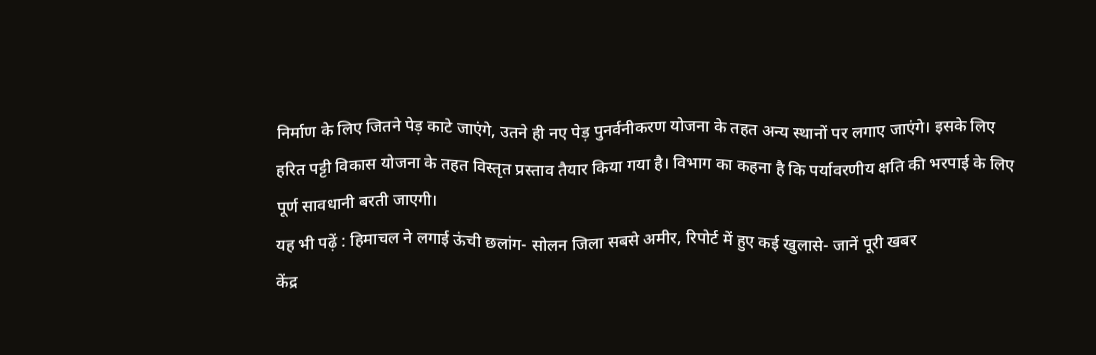निर्माण के लिए जितने पेड़ काटे जाएंगे, उतने ही नए पेड़ पुनर्वनीकरण योजना के तहत अन्य स्थानों पर लगाए जाएंगे। इसके लिए हरित पट्टी विकास योजना के तहत विस्तृत प्रस्ताव तैयार किया गया है। विभाग का कहना है कि पर्यावरणीय क्षति की भरपाई के लिए पूर्ण सावधानी बरती जाएगी।
यह भी पढ़ें : हिमाचल ने लगाई ऊंची छलांग- सोलन जिला सबसे अमीर, रिपोर्ट में हुए कई खुलासे- जानें पूरी खबर
केंद्र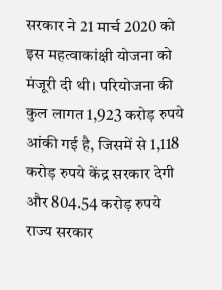सरकार ने 21 मार्च 2020 को इस महत्वाकांक्षी योजना को मंजूरी दी थी। परियोजना की कुल लागत 1,923 करोड़ रुपये आंकी गई है, जिसमें से 1,118 करोड़ रुपये केंद्र सरकार देगी और 804.54 करोड़ रुपये राज्य सरकार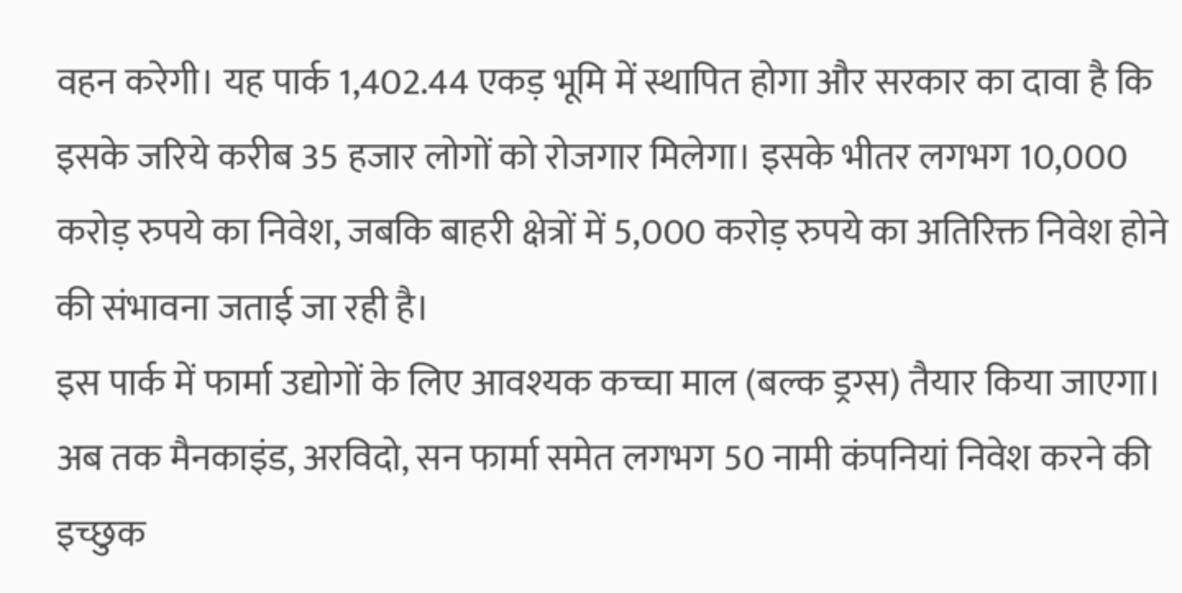वहन करेगी। यह पार्क 1,402.44 एकड़ भूमि में स्थापित होगा और सरकार का दावा है कि इसके जरिये करीब 35 हजार लोगों को रोजगार मिलेगा। इसके भीतर लगभग 10,000 करोड़ रुपये का निवेश, जबकि बाहरी क्षेत्रों में 5,000 करोड़ रुपये का अतिरिक्त निवेश होने की संभावना जताई जा रही है।
इस पार्क में फार्मा उद्योगों के लिए आवश्यक कच्चा माल (बल्क ड्रग्स) तैयार किया जाएगा। अब तक मैनकाइंड, अरविदो, सन फार्मा समेत लगभग 50 नामी कंपनियां निवेश करने की इच्छुक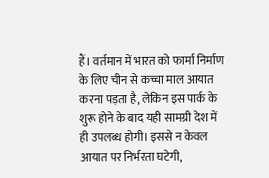हैं। वर्तमान में भारत को फार्मा निर्माण के लिए चीन से कच्चा माल आयात करना पड़ता है, लेकिन इस पार्क के शुरू होने के बाद यही सामग्री देश में ही उपलब्ध होगी। इससे न केवल आयात पर निर्भरता घटेगी,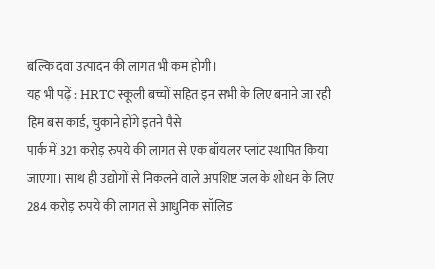बल्कि दवा उत्पादन की लागत भी कम होगी।
यह भी पढ़ें : HRTC स्कूली बच्चों सहित इन सभी के लिए बनाने जा रही हिम बस कार्ड, चुकाने होंगे इतने पैसे
पार्क में 321 करोड़ रुपये की लागत से एक बॉयलर प्लांट स्थापित किया जाएगा। साथ ही उद्योगों से निकलने वाले अपशिष्ट जल के शोधन के लिए 284 करोड़ रुपये की लागत से आधुनिक सॉलिड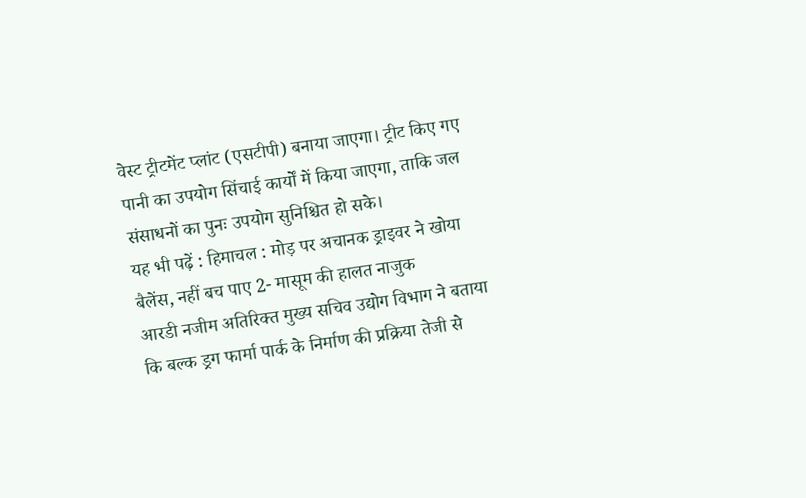वेस्ट ट्रीटमेंट प्लांट (एसटीपी) बनाया जाएगा। ट्रीट किए गए पानी का उपयोग सिंचाई कार्यों में किया जाएगा, ताकि जल संसाधनों का पुनः उपयोग सुनिश्चित हो सके।
यह भी पढ़ें : हिमाचल : मोड़ पर अचानक ड्राइवर ने खोया बैलेंस, नहीं बच पाए 2- मासूम की हालत नाजुक
आरडी नजीम अतिरिक्त मुख्य सचिव उद्योग विभाग ने बताया कि बल्क ड्रग फार्मा पार्क के निर्माण की प्रक्रिया तेजी से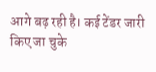आगे बढ़ रही है। कई टेंडर जारी किए जा चुके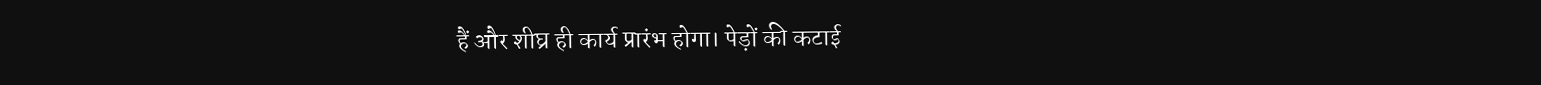हैं और शीघ्र ही कार्य प्रारंभ होगा। पेड़ों की कटाई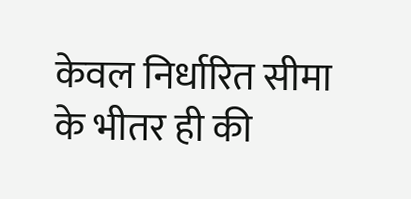केवल निर्धारित सीमा के भीतर ही की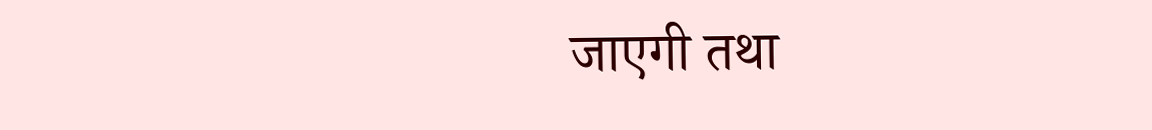जाएगी तथा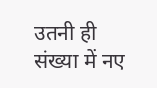उतनी ही संख्या में नए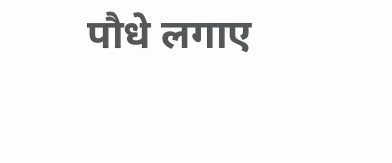पौधे लगाए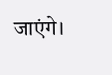जाएंगे।